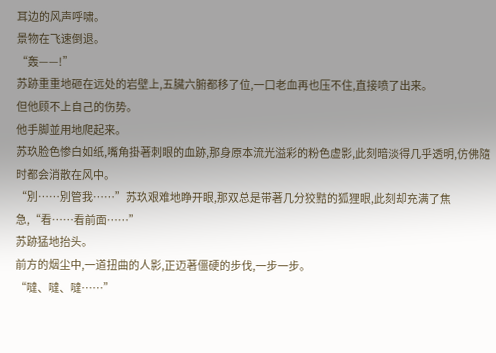耳边的风声呼啸。
景物在飞速倒退。
“轰——!”
苏跡重重地砸在远处的岩壁上,五臟六腑都移了位,一口老血再也压不住,直接喷了出来。
但他顾不上自己的伤势。
他手脚並用地爬起来。
苏玖脸色惨白如纸,嘴角掛著刺眼的血跡,那身原本流光溢彩的粉色虚影,此刻暗淡得几乎透明,仿佛隨时都会消散在风中。
“別……別管我……”苏玖艰难地睁开眼,那双总是带著几分狡黠的狐狸眼,此刻却充满了焦急,“看……看前面……”
苏跡猛地抬头。
前方的烟尘中,一道扭曲的人影,正迈著僵硬的步伐,一步一步。
“噠、噠、噠……”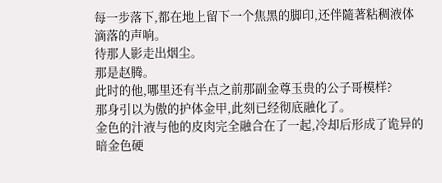每一步落下,都在地上留下一个焦黑的脚印,还伴隨著粘稠液体滴落的声响。
待那人影走出烟尘。
那是赵腾。
此时的他,哪里还有半点之前那副金尊玉贵的公子哥模样?
那身引以为傲的护体金甲,此刻已经彻底融化了。
金色的汁液与他的皮肉完全融合在了一起,冷却后形成了诡异的暗金色硬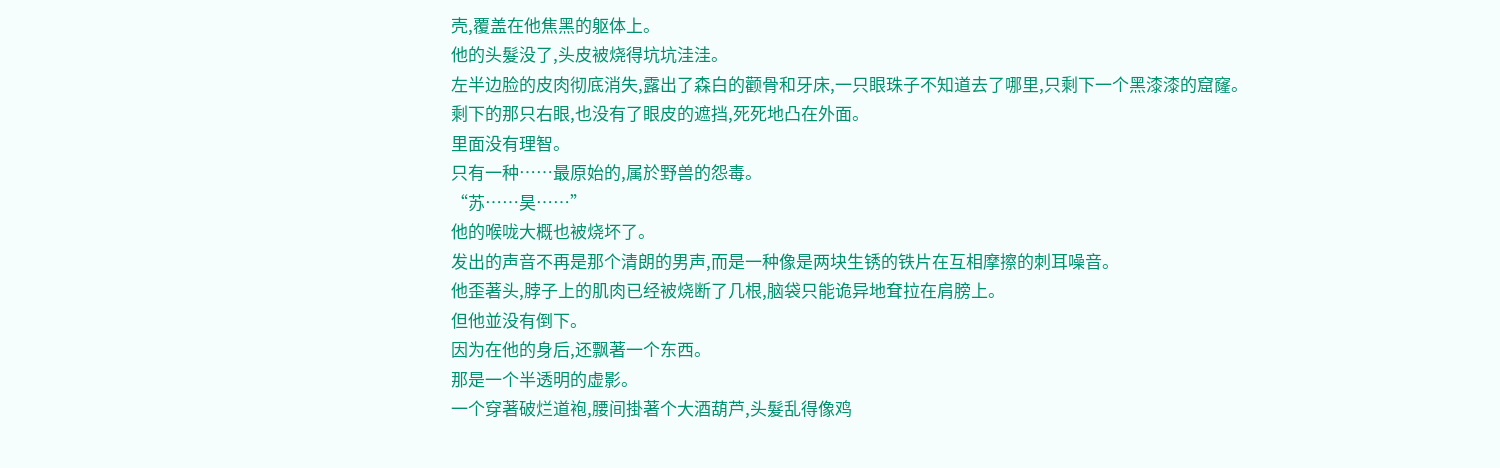壳,覆盖在他焦黑的躯体上。
他的头髮没了,头皮被烧得坑坑洼洼。
左半边脸的皮肉彻底消失,露出了森白的颧骨和牙床,一只眼珠子不知道去了哪里,只剩下一个黑漆漆的窟窿。
剩下的那只右眼,也没有了眼皮的遮挡,死死地凸在外面。
里面没有理智。
只有一种……最原始的,属於野兽的怨毒。
“苏……昊……”
他的喉咙大概也被烧坏了。
发出的声音不再是那个清朗的男声,而是一种像是两块生锈的铁片在互相摩擦的刺耳噪音。
他歪著头,脖子上的肌肉已经被烧断了几根,脑袋只能诡异地耷拉在肩膀上。
但他並没有倒下。
因为在他的身后,还飘著一个东西。
那是一个半透明的虚影。
一个穿著破烂道袍,腰间掛著个大酒葫芦,头髮乱得像鸡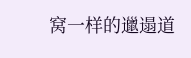窝一样的邋遢道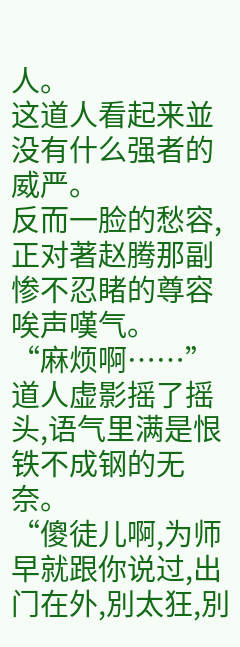人。
这道人看起来並没有什么强者的威严。
反而一脸的愁容,正对著赵腾那副惨不忍睹的尊容唉声嘆气。
“麻烦啊……”
道人虚影摇了摇头,语气里满是恨铁不成钢的无奈。
“傻徒儿啊,为师早就跟你说过,出门在外,別太狂,別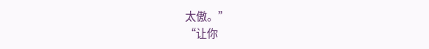太傲。”
“让你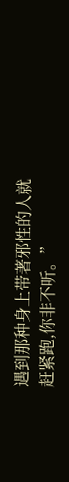遇到那种身上带著邪性的人就赶紧跑,你非不听。”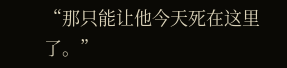“那只能让他今天死在这里了。”